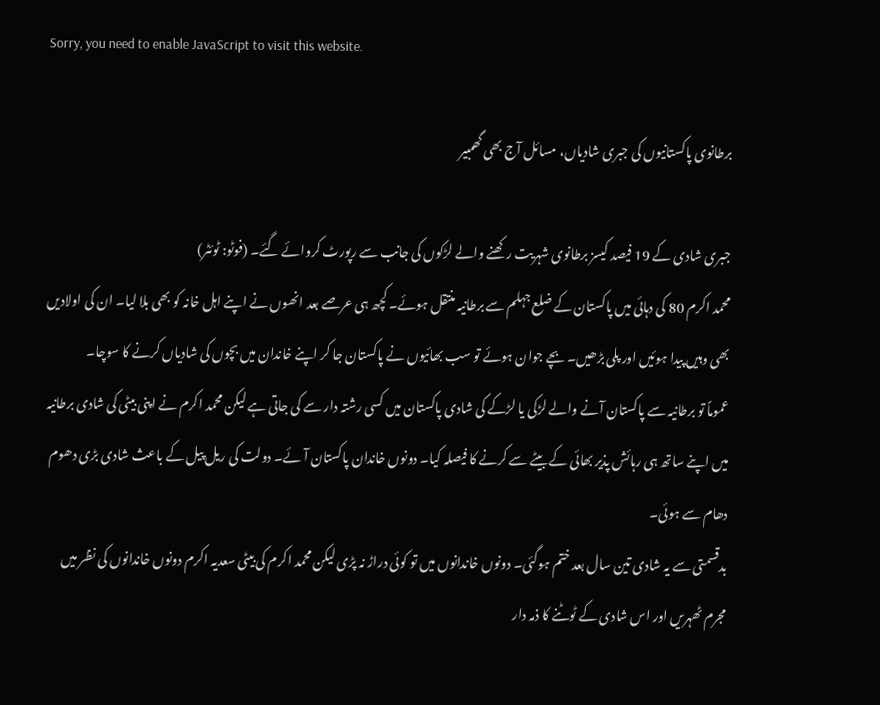Sorry, you need to enable JavaScript to visit this website.

برطانوی پاکستانیوں کی جبری شادیاں، مسائل آج بھی گھمبیر

جبری شادی کے 19 فیصد کیسز برطانوی شہریت رکھنے والے لڑکوں کی جانب سے رپورٹ کروائے گئے۔ (فوٹو: ٹوئٹر)
محمد اکرم 80 کی دہائی میں پاکستان کے ضلع جہلم سے برطانیہ منتقل ہوئے۔ کچھ ہی عرصے بعد انھوں نے اپنے اہل خانہ کو بھی بلا لیا۔ ان کی اولادیں بھی وہیں پیدا ہوئیں اور پلی بڑھیں۔ بچے جوان ہوئے تو سب بھائیوں نے پاکستان جا کر اپنے خاندان میں بچوں کی شادیاں کرنے کا سوچا۔
عموماً تو برطانیہ سے پاکستان آنے والے لڑکی یا لڑکے کی شادی پاکستان میں کسی رشتہ دار سے کی جاتی ہے لیکن محمد اکرم نے اپنی بیٹی کی شادی برطانیہ میں اپنے ساتھ ہی رہائش پذیر بھائی کے بیٹے سے کرنے کا فیصلہ کیا۔ دونوں خاندان پاکستان آئے۔ دولت کی ریل پیل کے باعث شادی بڑی دھوم دھام سے ہوئی۔
بدقسمتی سے یہ شادی تین سال بعد ختم ہوگئی۔ دونوں خاندانوں میں تو کوئی دراڑ نہ پڑی لیکن محمد اکرم کی بیٹی سعدیہ اکرم دونوں خاندانوں کی نظر میں مجرم ٹھہریں اور اس شادی کے ٹوٹنے کا ذمہ دار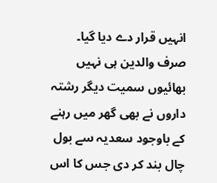انہیں قرار دے دیا گیا۔ صرف والدین ہی نہیں بھائیوں سمیت دیگر رشتہ داروں نے بھی گھر میں رہنے کے باوجود سعدیہ سے بول چال بند کر دی جس کا اس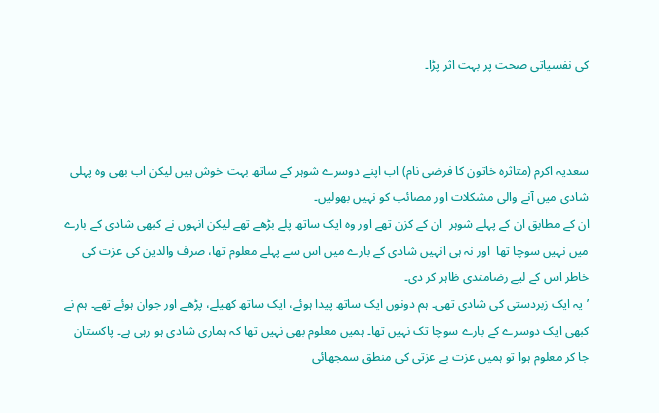کی نفسیاتی صحت پر بہت اثر پڑا۔



سعدیہ اکرم (متاثرہ خاتون کا فرضی نام) اب اپنے دوسرے شوہر کے ساتھ بہت خوش ہیں لیکن اب بھی وہ پہلی شادی میں آنے والی مشکلات اور مصائب کو نہیں بھولیں۔
ان کے مطابق ان کے پہلے شوہر  ان کے کزن تھے اور وہ ایک ساتھ پلے بڑھے تھے لیکن انہوں نے کبھی شادی کے بارے میں نہیں سوچا تھا  اور نہ ہی انہیں شادی کے بارے میں اس سے پہلے معلوم تھا، صرف والدین کی عزت کی خاطر اس کے لیے رضامندی ظاہر کر دی۔
’یہ ایک زبردستی کی شادی تھی۔ ہم دونوں ایک ساتھ پیدا ہوئے، ایک ساتھ کھیلے، پڑھے اور جوان ہوئے تھے۔ ہم نے کبھی ایک دوسرے کے بارے سوچا تک نہیں تھا۔ ہمیں معلوم بھی نہیں تھا کہ ہماری شادی ہو رہی ہے۔ پاکستان جا کر معلوم ہوا تو ہمیں عزت بے عزتی کی منطق سمجھائی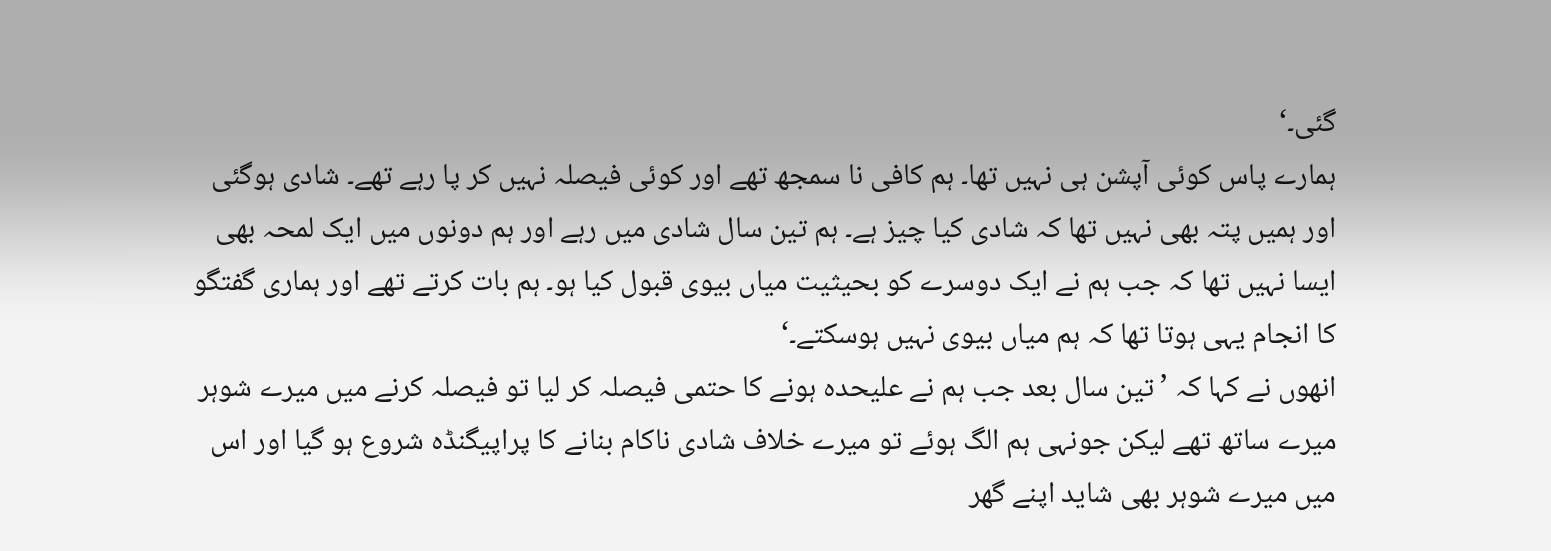گئی۔‘
ہمارے پاس کوئی آپشن ہی نہیں تھا۔ ہم کافی نا سمجھ تھے اور کوئی فیصلہ نہیں کر پا رہے تھے۔ شادی ہوگئی اور ہمیں پتہ بھی نہیں تھا کہ شادی کیا چیز ہے۔ ہم تین سال شادی میں رہے اور ہم دونوں میں ایک لمحہ بھی ایسا نہیں تھا کہ جب ہم نے ایک دوسرے کو بحیثیت میاں بیوی قبول کیا ہو۔ ہم بات کرتے تھے اور ہماری گفتگو کا انجام یہی ہوتا تھا کہ ہم میاں بیوی نہیں ہوسکتے۔‘
انھوں نے کہا کہ ’تین سال بعد جب ہم نے علیحدہ ہونے کا حتمی فیصلہ کر لیا تو فیصلہ کرنے میں میرے شوہر میرے ساتھ تھے لیکن جونہی ہم الگ ہوئے تو میرے خلاف شادی ناکام بنانے کا پراپیگنڈہ شروع ہو گیا اور اس میں میرے شوہر بھی شاید اپنے گھر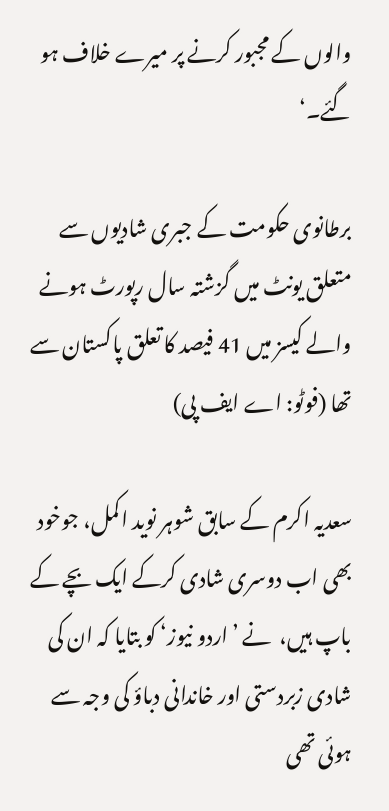والوں کے مجبور کرنے پر میرے خلاف ہو گئے۔‘

برطانوی حکومت کے جبری شادیوں سے متعلق یونٹ میں گزشتہ سال رپورٹ ہونے والے کیسز میں 41 فیصد کا تعلق پاکستان سے تھا (فوٹو: اے ایف پی)

سعدیہ اکرم کے سابق شوہر نوید اکمل، جوخود بھی اب دوسری شادی کرکے ایک بچے کے باپ ہیں،  نے ’اردو نیوز‘ کو بتایا کہ ان کی شادی زبردستی اور خاندانی دباؤ کی وجہ سے ہوئی تھی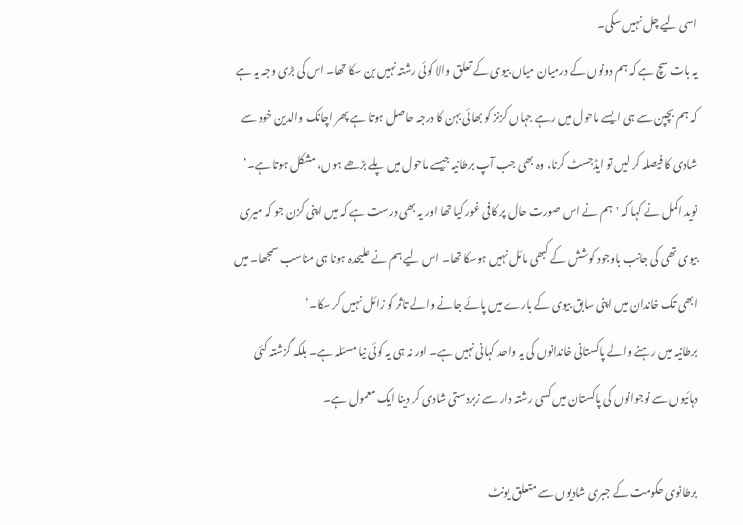اسی لیے چل نہیں سکی۔
یہ بات سچ ہے کہ ہم دونوں کے درمیان میاں بیوی کے تعلق والا کوئی رشتہ نہیں بن سکا تھا۔ اس کی بڑی وجہ یہ ہے کہ ہم بچپن سے ہی ایسے ماحول میں رہے جہاں کزنز کو بھائی بہن کا درجہ حاصل ہوتا ہے پھر اچانک والدین خود سے شادی کا فیصلہ کر لیں تو ایڈجسٹ کرنا، وہ بھی جب آپ برطانیہ جیسے ماحول میں پلے بڑھے ہوں، مشکل ہوتا ہے۔‘
نوید اکمل نے کہا کہ 'ہم نے اس صورت حال پر کافی غور کیا تھا اور یہ بھی درست ہے کہ میں اپنی کزن جو کہ میری بیوی تھی کی جانب باوجود کوشش کے کبھی مائل نہیں ہوسکا تھا۔ اس لیے ہم نے علیحدہ ہونا ہی مناسب سمجھا۔ میں ابھی تک خاندان میں اپنی سابق بیوی کے بارے میں پائے جانے والے تاثر کو زائل نہیں کر سکا۔‘
برطانیہ میں رہنے والے پاکستانی خاندانوں کی یہ واحد کہانی نہیں ہے۔ اور نہ ہی یہ کوئی نیا مسئلہ ہے۔ بلکہ گزشتہ کئی دہائیوں سے نوجوانوں کی پاکستان میں کسی رشتہ دار سے زبردستی شادی کر دینا ایک معمول ہے۔

برطانوی حکومت کے جبری شادیوں سے متعلق یونٹ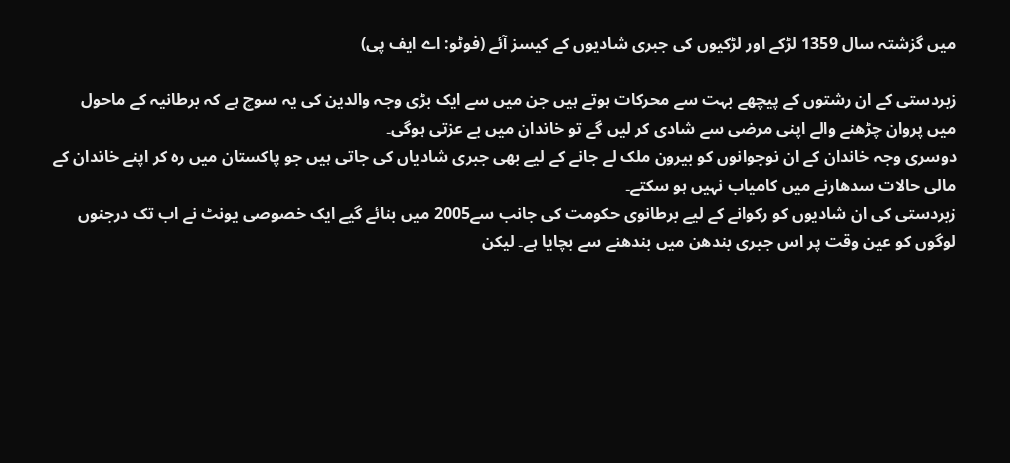میں گزشتہ سال 1359 لڑکے اور لڑکیوں کی جبری شادیوں کے کیسز آئے (فوٹو: اے ایف پی)

زبردستی کے ان رشتوں کے پیچھے بہت سے محرکات ہوتے ہیں جن میں سے ایک بڑی وجہ والدین کی یہ سوچ ہے کہ برطانیہ کے ماحول میں پروان چڑھنے والے اپنی مرضی سے شادی کر لیں گے تو خاندان میں بے عزتی ہوگی۔
دوسری وجہ خاندان کے ان نوجوانوں کو بیرون ملک لے جانے کے لیے بھی جبری شادیاں کی جاتی ہیں جو پاکستان میں رہ کر اپنے خاندان کے مالی حالات سدھارنے میں کامیاب نہیں ہو سکتے۔
زبردستی کی ان شادیوں کو رکوانے کے لیے برطانوی حکومت کی جانب سے2005 میں بنائے گیے ایک خصوصی یونٹ نے اب تک درجنوں لوگوں کو عین وقت پر اس جبری بندھن میں بندھنے سے بچایا ہے۔ لیکن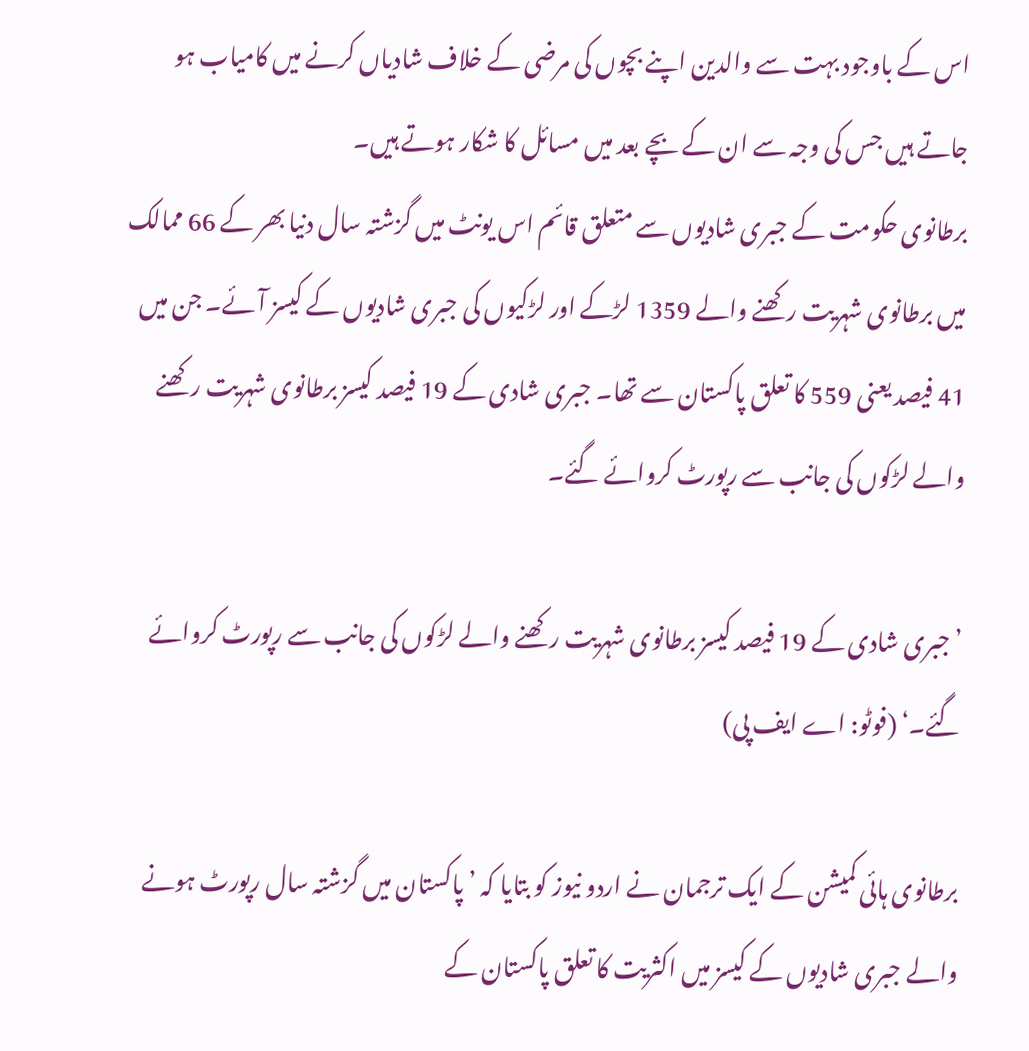اس کے باوجود بہت سے والدین اپنے بچوں کی مرضی کے خلاف شادیاں کرنے میں کامیاب ہو جاتے ہیں جس کی وجہ سے ان کے بچے بعد میں مسائل کا شکار ہوتے ہیں۔
برطانوی حکومت کے جبری شادیوں سے متعلق قائم اس یونٹ میں گزشتہ سال دنیا بھر کے 66 ممالک میں برطانوی شہریت رکھنے والے 1359 لڑکے اور لڑکیوں کی جبری شادیوں کے کیسز آئے۔ جن میں 41 فیصد یعنی 559 کا تعلق پاکستان سے تھا۔ جبری شادی کے 19 فیصد کیسز برطانوی شہریت رکھنے والے لڑکوں کی جانب سے رپورٹ کروائے گئے۔

’ جبری شادی کے 19 فیصد کیسز برطانوی شہریت رکھنے والے لڑکوں کی جانب سے رپورٹ کروائے گئے۔‘ (فوٹو: اے ایف پی)

برطانوی ہائی کمیشن کے ایک ترجمان نے اردو نیوز کو بتایا کہ ’پاکستان میں گزشتہ سال رپورٹ ہونے والے جبری شادیوں کے کیسز میں اکثریت کا تعلق پاکستان کے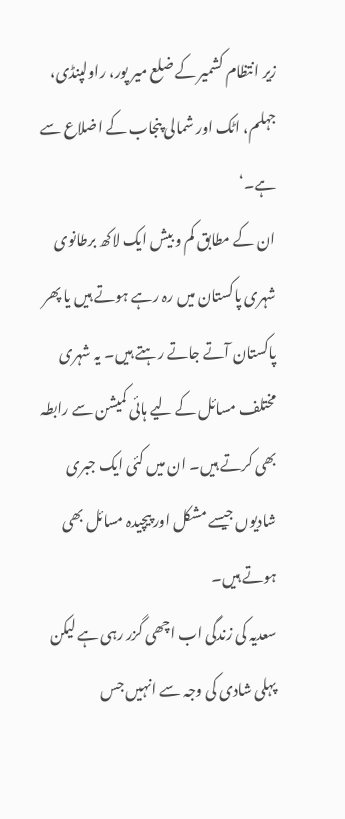زیر انتظام کشمیر کے ضلع میر پور، راولپنڈی، جہلم، اٹک اور شمالی پنجاب کے اضلاع سے ہے۔‘
ان کے مطابق کم و بیش ایک لاکھ برطانوی شہری پاکستان میں رہ رہے ہوتے ہیں یا پھر پاکستان آتے جاتے رہتے ہیں۔ یہ شہری مختلف مسائل کے لیے ہائی کمیشن سے رابطہ بھی کرتے ہیں۔ ان میں کئی ایک جبری شادیوں جیسے مشکل اور پیچیدہ مسائل بھی ہوتے ہیں۔
سعدیہ کی زندگی اب اچھی گزر رہی ہے لیکن پہلی شادی کی وجہ سے انہیں جس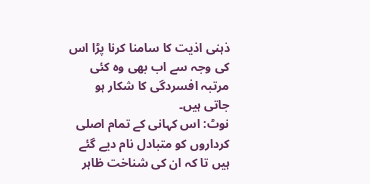ذہنی اذیت کا سامنا کرنا پڑا اس کی وجہ سے اب بھی وہ کئی مرتبہ افسردگی کا شکار ہو جاتی ہیں۔
نوٹ: اس کہانی کے تمام اصلی کرداروں کو متبادل نام دیے گئے ہیں تا کہ ان کی شناخت ظاہر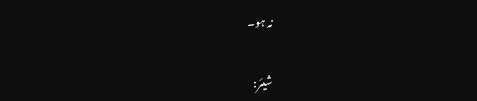نہ ہو۔

شیئر: